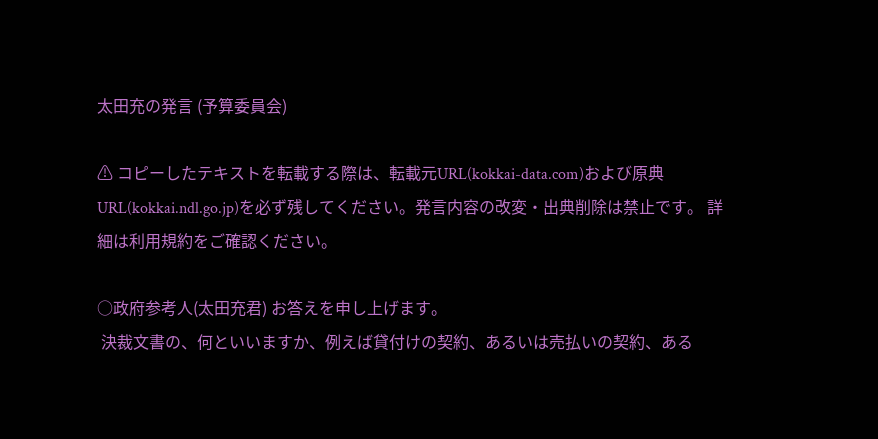太田充の発言 (予算委員会)

⚠ コピーしたテキストを転載する際は、転載元URL(kokkai-data.com)および原典URL(kokkai.ndl.go.jp)を必ず残してください。発言内容の改変・出典削除は禁止です。 詳細は利用規約をご確認ください。

○政府参考人(太田充君) お答えを申し上げます。
 決裁文書の、何といいますか、例えば貸付けの契約、あるいは売払いの契約、ある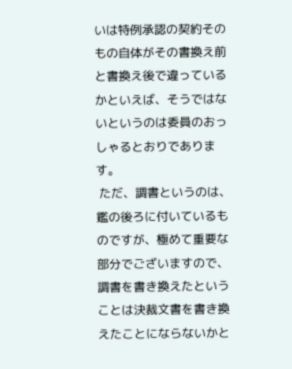いは特例承認の契約そのもの自体がその書換え前と書換え後で違っているかといえば、そうではないというのは委員のおっしゃるとおりであります。
 ただ、調書というのは、鑑の後ろに付いているものですが、極めて重要な部分でございますので、調書を書き換えたということは決裁文書を書き換えたことにならないかと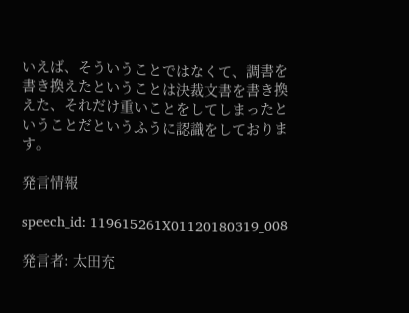いえば、そういうことではなくて、調書を書き換えたということは決裁文書を書き換えた、それだけ重いことをしてしまったということだというふうに認識をしております。

発言情報

speech_id: 119615261X01120180319_008

発言者: 太田充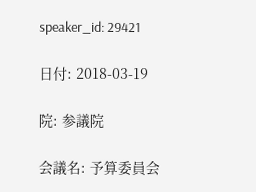speaker_id: 29421

日付: 2018-03-19

院: 参議院

会議名: 予算委員会